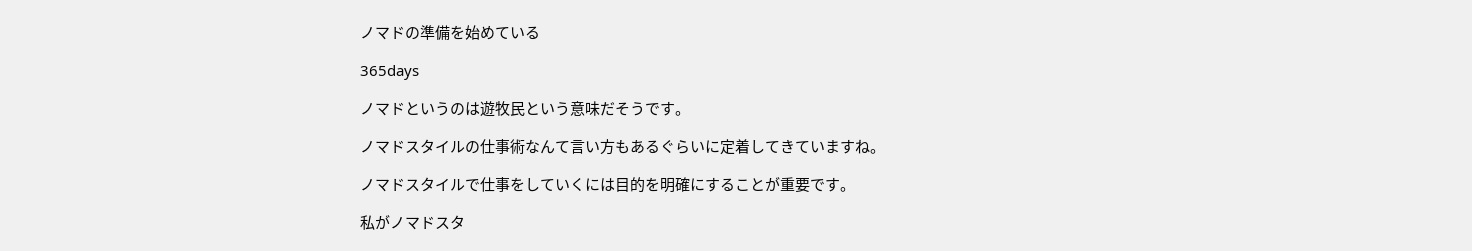ノマドの準備を始めている

365days

ノマドというのは遊牧民という意味だそうです。

ノマドスタイルの仕事術なんて言い方もあるぐらいに定着してきていますね。

ノマドスタイルで仕事をしていくには目的を明確にすることが重要です。

私がノマドスタ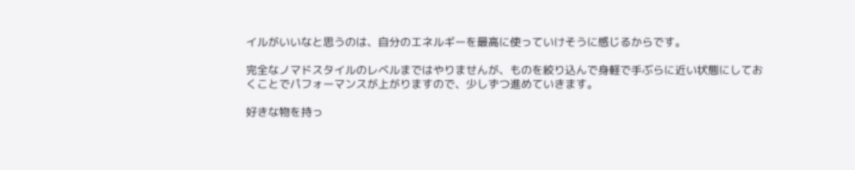イルがいいなと思うのは、自分のエネルギーを最高に使っていけそうに感じるからです。

完全なノマドスタイルのレベルまではやりませんが、ものを絞り込んで身軽で手ぶらに近い状態にしておくことでパフォーマンスが上がりますので、少しずつ進めていきます。

好きな物を持っ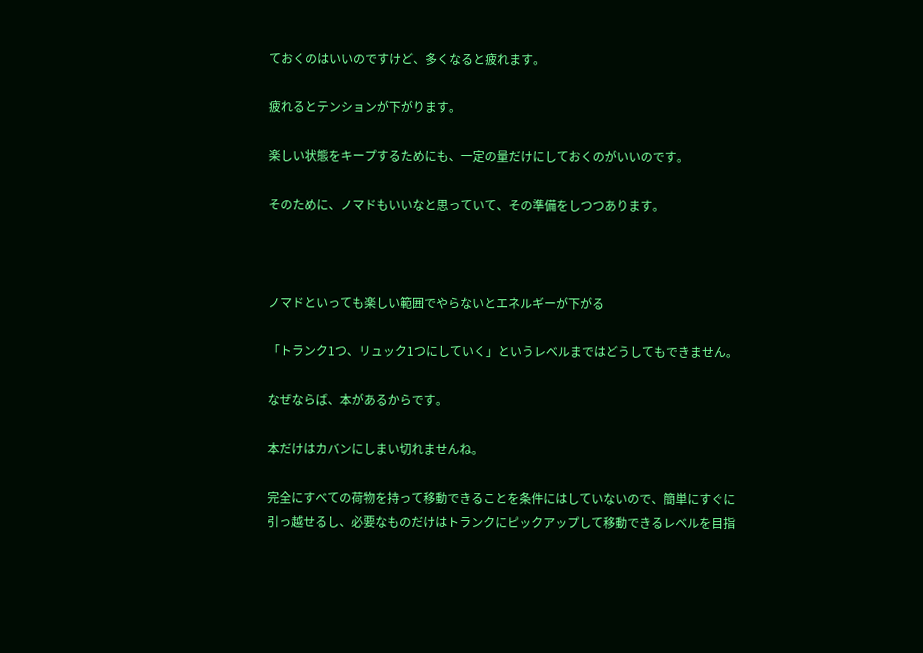ておくのはいいのですけど、多くなると疲れます。

疲れるとテンションが下がります。

楽しい状態をキープするためにも、一定の量だけにしておくのがいいのです。

そのために、ノマドもいいなと思っていて、その準備をしつつあります。



ノマドといっても楽しい範囲でやらないとエネルギーが下がる

「トランク1つ、リュック1つにしていく」というレベルまではどうしてもできません。

なぜならば、本があるからです。

本だけはカバンにしまい切れませんね。

完全にすべての荷物を持って移動できることを条件にはしていないので、簡単にすぐに引っ越せるし、必要なものだけはトランクにピックアップして移動できるレベルを目指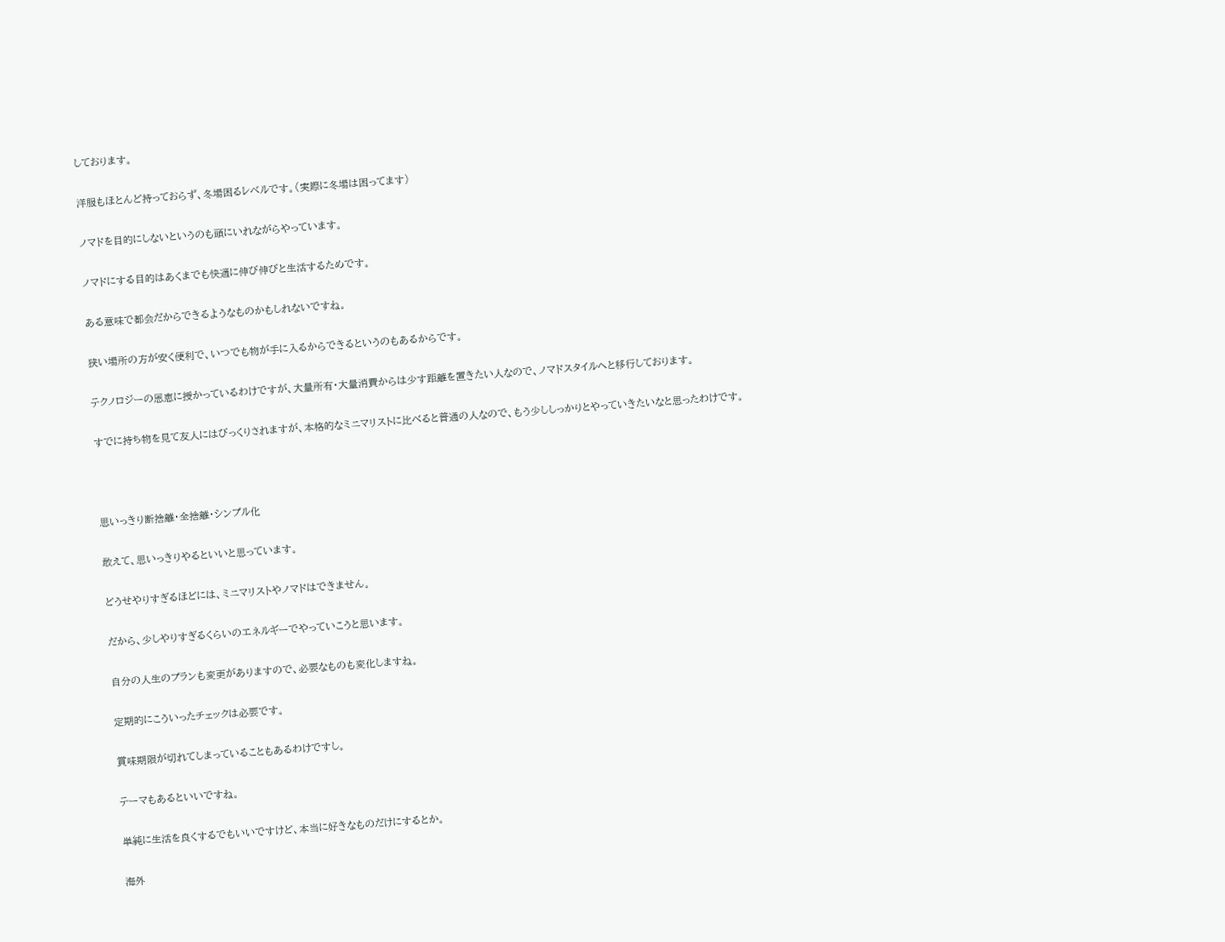しております。

洋服もほとんど持っておらず、冬場困るレベルです。(実際に冬場は困ってます)

ノマドを目的にしないというのも頭にいれながらやっています。

ノマドにする目的はあくまでも快適に伸び伸びと生活するためです。

ある意味で都会だからできるようなものかもしれないですね。

狭い場所の方が安く便利で、いつでも物が手に入るからできるというのもあるからです。

テクノロジーの恩恵に授かっているわけですが、大量所有・大量消費からは少す距離を置きたい人なので、ノマドスタイルへと移行しております。

すでに持ち物を見て友人にはびっくりされますが、本格的なミニマリストに比べると普通の人なので、もう少ししっかりとやっていきたいなと思ったわけです。



思いっきり断捨離・全捨離・シンプル化

敢えて、思いっきりやるといいと思っています。

どうせやりすぎるほどには、ミニマリストやノマドはできません。

だから、少しやりすぎるくらいのエネルギーでやっていこうと思います。

自分の人生のプランも変更がありますので、必要なものも変化しますね。

定期的にこういったチェックは必要です。

賞味期限が切れてしまっていることもあるわけですし。

テーマもあるといいですね。

単純に生活を良くするでもいいですけど、本当に好きなものだけにするとか。

海外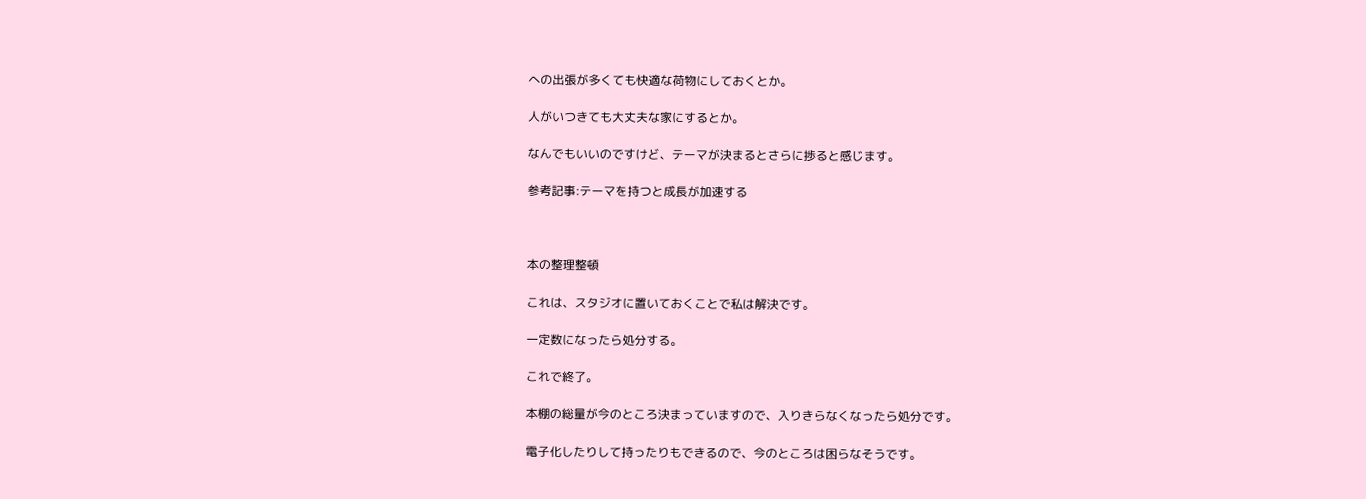への出張が多くても快適な荷物にしておくとか。

人がいつきても大丈夫な家にするとか。

なんでもいいのですけど、テーマが決まるとさらに捗ると感じます。

参考記事:テーマを持つと成長が加速する



本の整理整頓

これは、スタジオに置いておくことで私は解決です。

一定数になったら処分する。

これで終了。

本棚の総量が今のところ決まっていますので、入りきらなくなったら処分です。

電子化したりして持ったりもできるので、今のところは困らなそうです。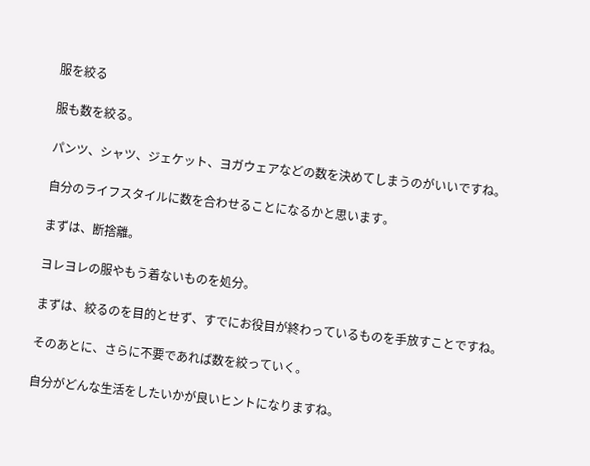服を絞る

服も数を絞る。

パンツ、シャツ、ジェケット、ヨガウェアなどの数を決めてしまうのがいいですね。

自分のライフスタイルに数を合わせることになるかと思います。

まずは、断捨離。

ヨレヨレの服やもう着ないものを処分。

まずは、絞るのを目的とせず、すでにお役目が終わっているものを手放すことですね。

そのあとに、さらに不要であれば数を絞っていく。

自分がどんな生活をしたいかが良いヒントになりますね。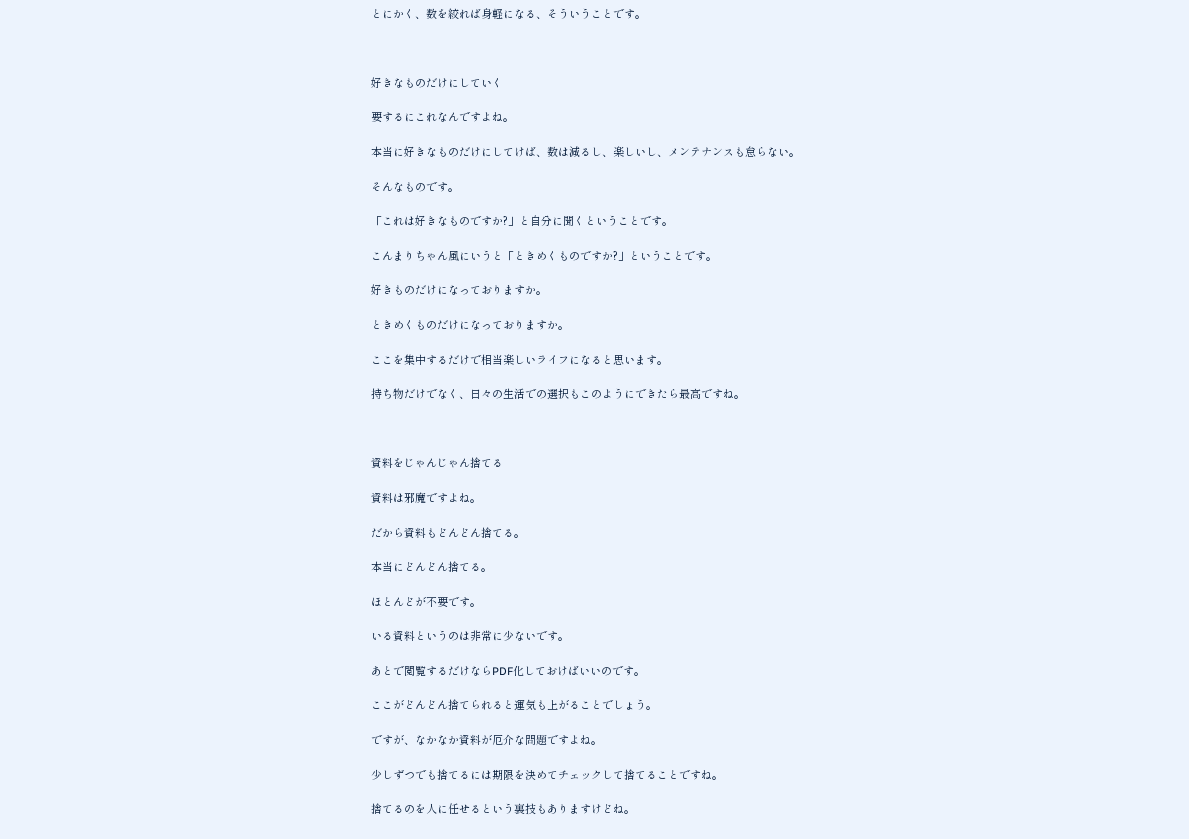とにかく、数を絞れば身軽になる、そういうことです。



好きなものだけにしていく

要するにこれなんですよね。

本当に好きなものだけにしてけば、数は減るし、楽しいし、メンテナンスも怠らない。

そんなものです。

「これは好きなものですか?」と自分に聞くということです。

こんまりちゃん風にいうと「ときめくものですか?」ということです。

好きものだけになっておりますか。

ときめくものだけになっておりますか。

ここを集中するだけで相当楽しいライフになると思います。

持ち物だけでなく、日々の生活での選択もこのようにできたら最高ですね。



資料をじゃんじゃん捨てる

資料は邪魔ですよね。

だから資料もどんどん捨てる。

本当にどんどん捨てる。

ほとんどが不要です。

いる資料というのは非常に少ないです。

あとで閲覧するだけならPDF化しておけばいいのです。

ここがどんどん捨てられると運気も上がることでしょう。

ですが、なかなか資料が厄介な問題ですよね。

少しずつでも捨てるには期限を決めてチェックして捨てることですね。

捨てるのを人に任せるという裏技もありますけどね。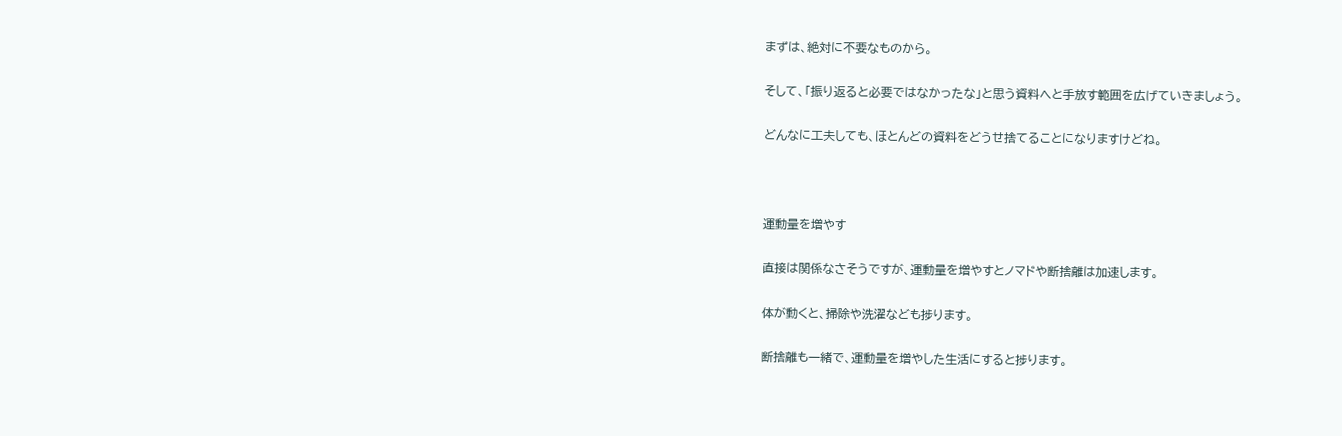まずは、絶対に不要なものから。

そして、「振り返ると必要ではなかったな」と思う資料へと手放す範囲を広げていきましょう。

どんなに工夫しても、ほとんどの資料をどうせ捨てることになりますけどね。



運動量を増やす

直接は関係なさそうですが、運動量を増やすとノマドや断捨離は加速します。

体が動くと、掃除や洗濯なども捗ります。

断捨離も一緒で、運動量を増やした生活にすると捗ります。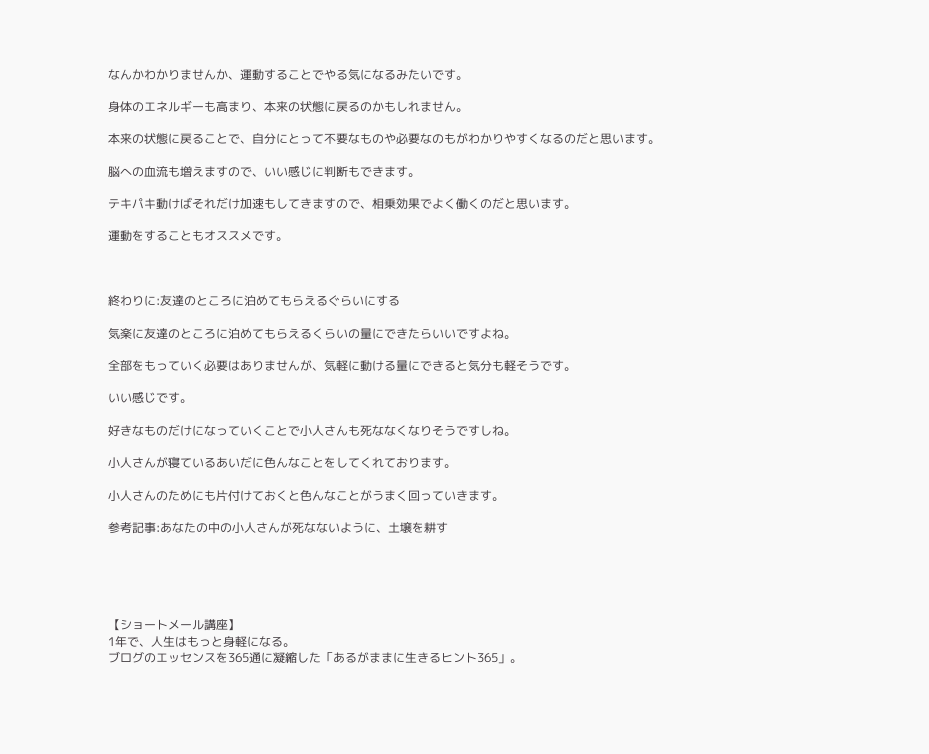なんかわかりませんか、運動することでやる気になるみたいです。

身体のエネルギーも高まり、本来の状態に戻るのかもしれません。

本来の状態に戻ることで、自分にとって不要なものや必要なのもがわかりやすくなるのだと思います。

脳への血流も増えますので、いい感じに判断もできます。

テキパキ動けばそれだけ加速もしてきますので、相乗効果でよく働くのだと思います。

運動をすることもオススメです。



終わりに:友達のところに泊めてもらえるぐらいにする

気楽に友達のところに泊めてもらえるくらいの量にできたらいいですよね。

全部をもっていく必要はありませんが、気軽に動ける量にできると気分も軽そうです。

いい感じです。

好きなものだけになっていくことで小人さんも死ななくなりそうですしね。

小人さんが寝ているあいだに色んなことをしてくれております。

小人さんのためにも片付けておくと色んなことがうまく回っていきます。

参考記事:あなたの中の小人さんが死なないように、土壌を耕す





【ショートメール講座】
1年で、人生はもっと身軽になる。
ブログのエッセンスを365通に凝縮した「あるがままに生きるヒント365」。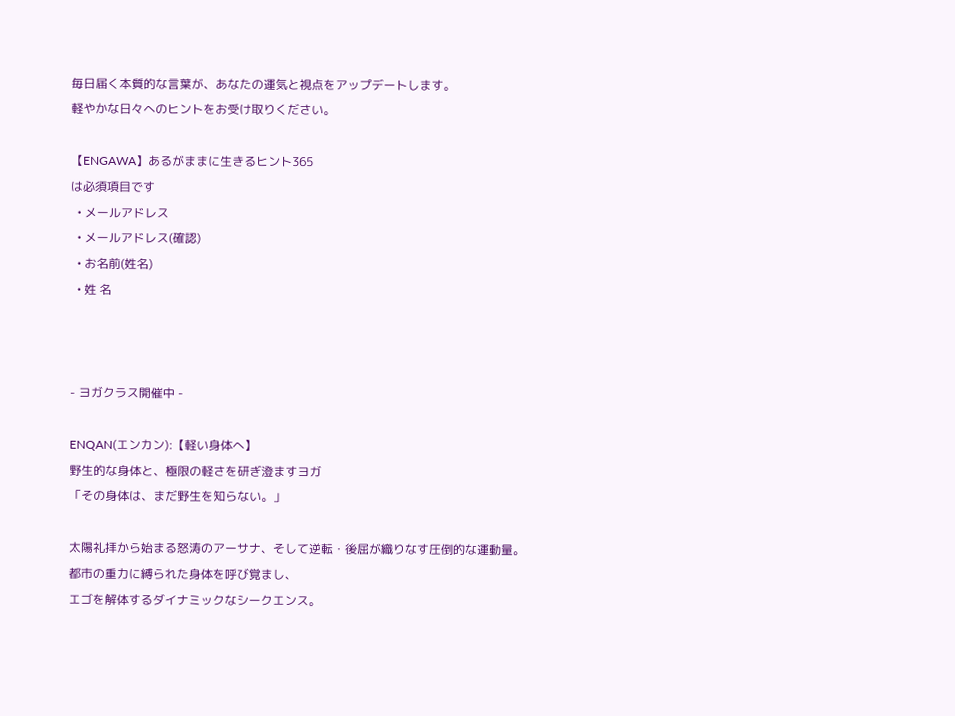毎日届く本質的な言葉が、あなたの運気と視点をアップデートします。
軽やかな日々へのヒントをお受け取りください。

【ENGAWA】あるがままに生きるヒント365
は必須項目です
  • メールアドレス
  • メールアドレス(確認)
  • お名前(姓名)
  • 姓 名



- ヨガクラス開催中 -

ENQAN(エンカン):【軽い身体へ】
野生的な身体と、極限の軽さを研ぎ澄ますヨガ
「その身体は、まだ野生を知らない。」

太陽礼拝から始まる怒涛のアーサナ、そして逆転・後屈が織りなす圧倒的な運動量。
都市の重力に縛られた身体を呼び覚まし、
エゴを解体するダイナミックなシークエンス。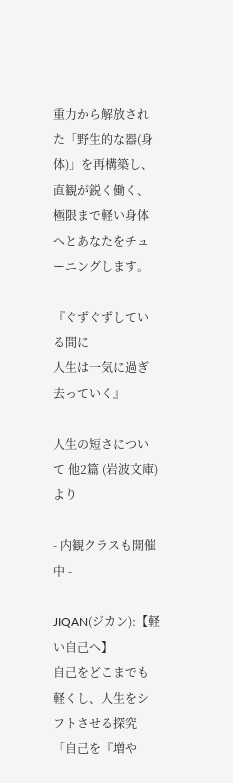重力から解放された「野生的な器(身体)」を再構築し、
直観が鋭く働く、極限まで軽い身体へとあなたをチューニングします。

『ぐずぐずしている間に
人生は一気に過ぎ去っていく』

人生の短さについて 他2篇 (岩波文庫) より

- 内観クラスも開催中 -

JIQAN(ジカン):【軽い自己へ】
自己をどこまでも軽くし、人生をシフトさせる探究
「自己を『増や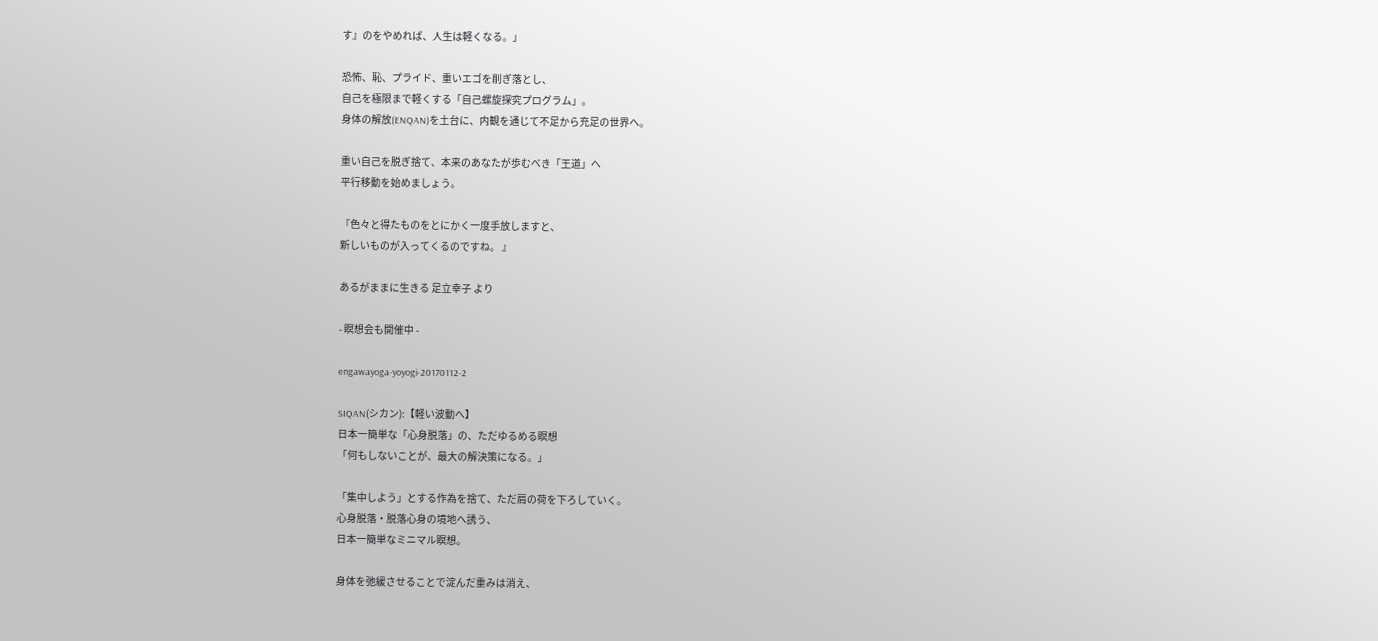す』のをやめれば、人生は軽くなる。」

恐怖、恥、プライド、重いエゴを削ぎ落とし、
自己を極限まで軽くする「自己螺旋探究プログラム」。
身体の解放(ENQAN)を土台に、内観を通じて不足から充足の世界へ。

重い自己を脱ぎ捨て、本来のあなたが歩むべき「王道」へ
平行移動を始めましょう。

『色々と得たものをとにかく一度手放しますと、
新しいものが入ってくるのですね。 』

あるがままに生きる 足立幸子 より

- 瞑想会も開催中 -

engawayoga-yoyogi-20170112-2

SIQAN(シカン):【軽い波動へ】
日本一簡単な「心身脱落」の、ただゆるめる瞑想
「何もしないことが、最大の解決策になる。」

「集中しよう」とする作為を捨て、ただ肩の荷を下ろしていく。
心身脱落・脱落心身の境地へ誘う、
日本一簡単なミニマル瞑想。

身体を弛緩させることで淀んだ重みは消え、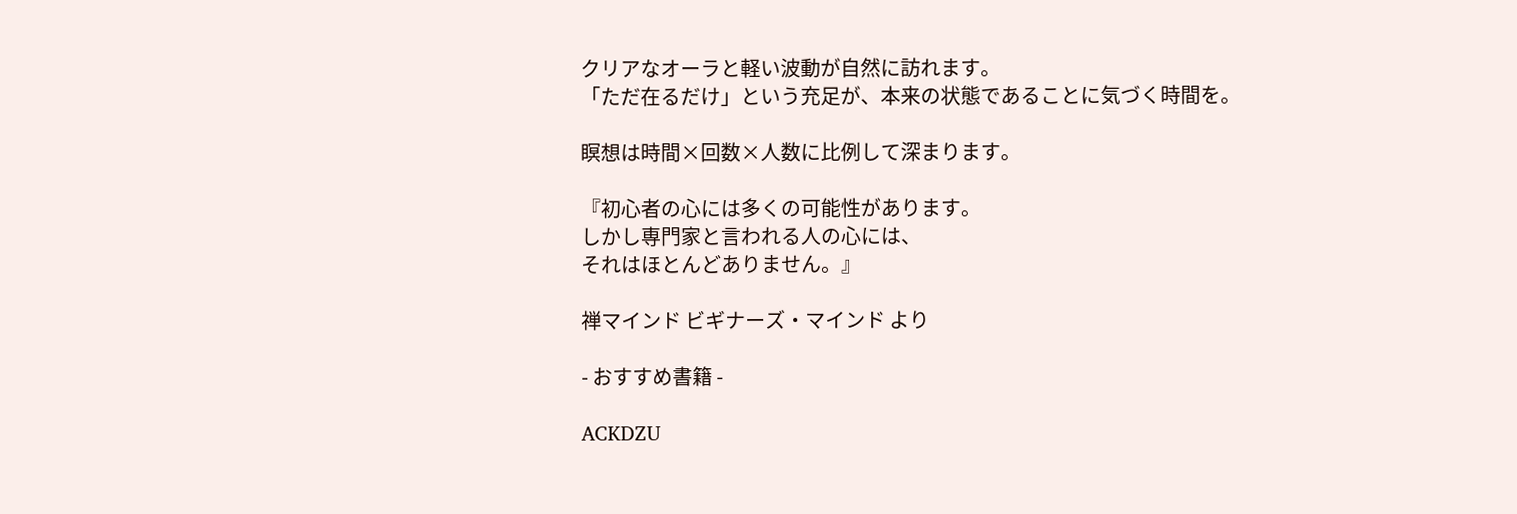クリアなオーラと軽い波動が自然に訪れます。
「ただ在るだけ」という充足が、本来の状態であることに気づく時間を。

瞑想は時間×回数×人数に比例して深まります。

『初心者の心には多くの可能性があります。
しかし専門家と言われる人の心には、
それはほとんどありません。』

禅マインド ビギナーズ・マインド より

- おすすめ書籍 -

ACKDZU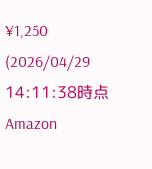¥1,250 (2026/04/29 14:11:38時点 Amazon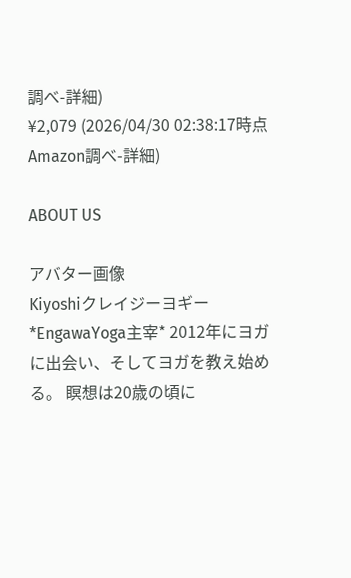調べ-詳細)
¥2,079 (2026/04/30 02:38:17時点 Amazon調べ-詳細)

ABOUT US

アバター画像
Kiyoshiクレイジーヨギー
*EngawaYoga主宰* 2012年にヨガに出会い、そしてヨガを教え始める。 瞑想は20歳の頃に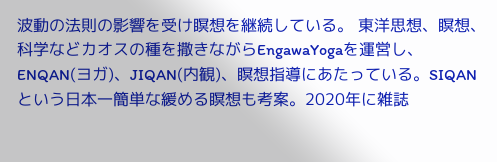波動の法則の影響を受け瞑想を継続している。 東洋思想、瞑想、科学などカオスの種を撒きながらEngawaYogaを運営し、ENQAN(ヨガ)、JIQAN(内観)、瞑想指導にあたっている。SIQANという日本一簡単な緩める瞑想も考案。2020年に雑誌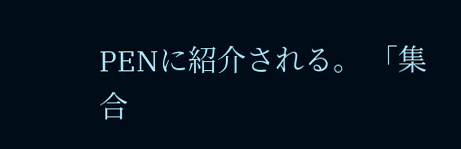PENに紹介される。 「集合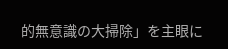的無意識の大掃除」を主眼に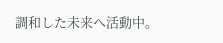調和した未来へ活動中。